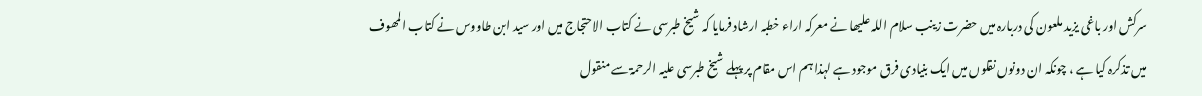سرکش اور باغی یزید ملعون کی دربارہ میں حضرت زینب سلام اللہ علیھا نے معرکہ اراء خطبہ ارشاد فرمایا کہ شیخ طبرسی نے کتاب الاحتجاج میں اور سید ابن طاووس نے کتاب المھوف میں تذکرہ کیا ہے ، چونکہ ان دونوں نقلوں میں ایک بنیادی فرق موجود ہے لہذا ہم اس مقام پر پہلے شیخ طبرسی علیہ الرحمۃ سے منقول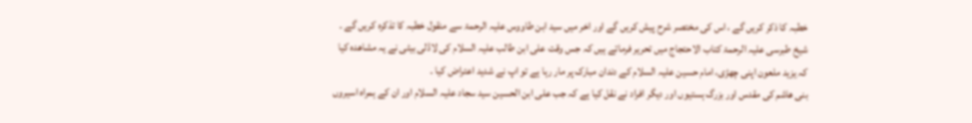خطبہ کا ذکر کریں گے ، اس کی مختصر شرح پیش کریں گے اور اخر میں سید ابن طاووس علیہ الرحمۃ سے منقول خطبہ کا تذکرہ کریں گے ۔
شیخ طبرسی علیہ الرحمۃ کتاب الاحتجاج میں تحریر فرماتے ہیں کہ جس وقت علی ابن طالب علیہ السلام کی لاڈلی بیٹی نے یہ مشاھدہ کیا کہ یزید ملعون اپنی چھڑی، امام حسین علیہ السلام کے دندان مبارک پر مار رہا ہے تو اپ نے شدید اعتراض کیا ۔
بنی ھاشم کی مقدس اور بزرگ ہستیوں اور دیگر افراد نے نقل کیا ہے کہ جب علی ابن الحسین سید سجاد علیہ السلام اور ان کے ہمراہ اسیروں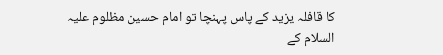کا قافلہ یزید کے پاس پہنچا تو امام حسین مظلوم علیہ السلام کے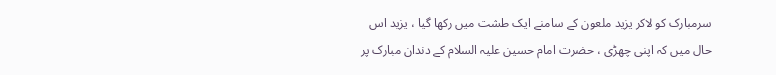سرمبارک کو لاکر یزید ملعون کے سامنے ایک طشت میں رکھا گیا ، یزید اس حال میں کہ اپنی چھڑی ، حضرت امام حسین علیہ السلام کے دندان مبارک پر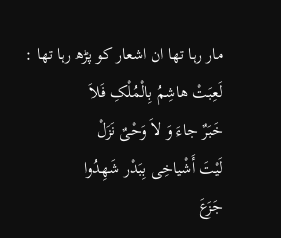مار رہا تھا ان اشعار کو پڑھ رہا تھا :
لَعِبَتْ هاشِمُ بِالْمُلْکِ فَلاَ
خَبَرٌ جاءَ وَ لاَ وَحْىٌ نَزَلْ
لَیْتَ أَشْیاخِی بِبَدْر شَهِدُوا
جَزَعَ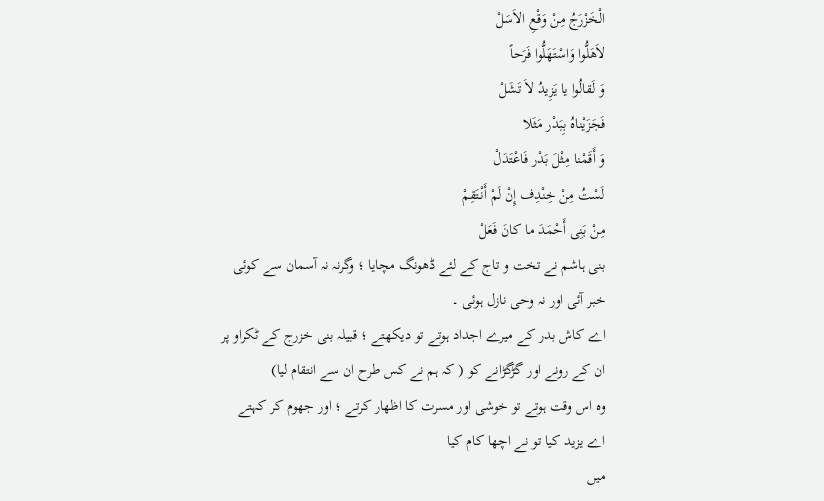الْخَزْرَجُ مِنْ وَقْعِ الاَسَلْ
لاَهَلُّوا وَاسْتَهَلُّوا فَرَحاً
وَ لَقالُوا یا یَزِیدُ لاَ تَشَلْ
فَجَزَیْناهُ بِبَدْر مَثَلا
وَ أَقَمْنا مِثْلَ بَدْر فَاعْتَدَلْ
لَسْتُ مِنْ خِنْدِف إِنْ لَمْ أَنْتَقِمْ
مِنْ بَنِی أَحْمَدَ ما کانَ فَعَلْ
بنی ہاشم نے تخت و تاج کے لئے ڈھونگ مچایا ؛ وگرنہ نہ آسمان سے کوئی خبر آئی اور نہ وحی نازل ہوئی ۔
اے کاش بدر کے میرے اجداد ہوتے تو دیکھتے ؛ قبیلہ بنی خزرج کے ٹکراو پر ان کے رونے اور گڑگڑانے کو ( کہ ہم نے کس طرح ان سے انتقام لیا)
وہ اس وقت ہوتے تو خوشی اور مسرت کا اظھار کرتے ؛ اور جھوم کر کہتے اے یزید کیا تو نے اچھا کام کیا
میں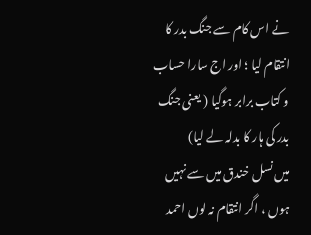نے اس کام سے جنگ بدر کا انتقام لیا ؛ اور اج سارا حساب و کتاب برابر ہوگیا ( یعنی جنگ بدر کی ہار کا بدلہ لے لیا)
میں نسل خندق میں سے نہیں ہوں ، اگر انتقام نہ لوں احمد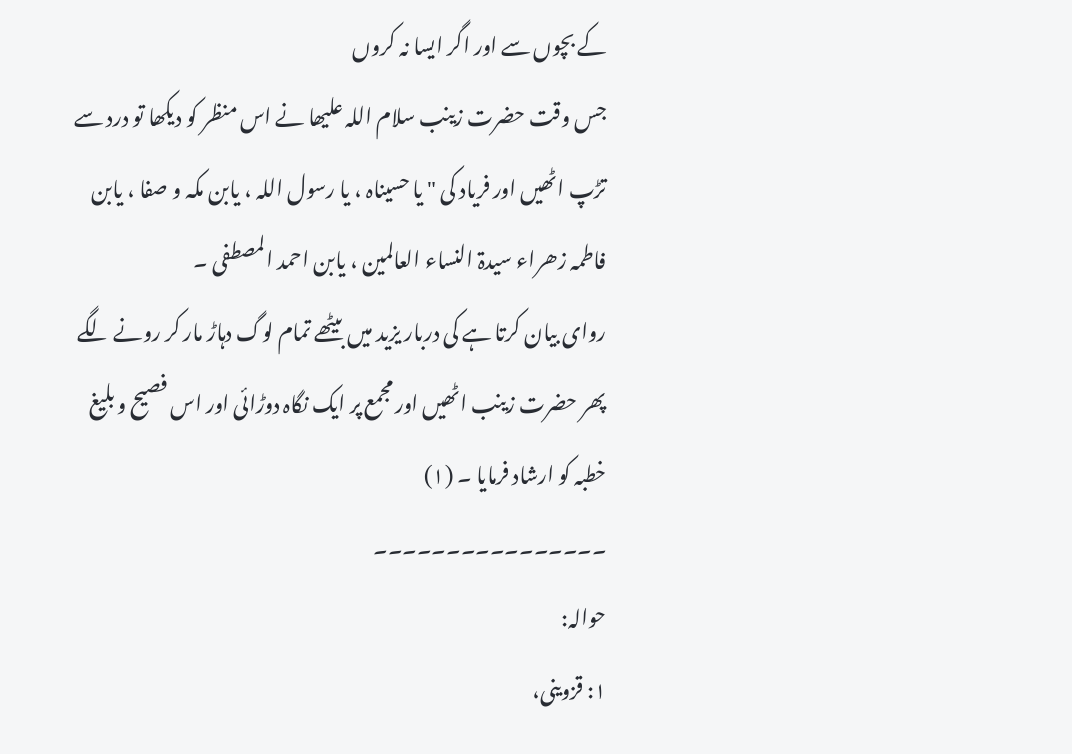کے بچوں سے اور اگر ایسا نہ کروں
جس وقت حضرت زینب سلام اللہ علیھا نے اس منظر کو دیکھا تو درد سے تڑپ اٹھیں اور فریاد کی " یا حسیناہ ، یا رسول اللہ ، یابن مکہ و صفا ، یابن فاطمہ زھراء سیدۃ النساء العالمین ، یابن احمد المصطفی ۔
روای بیان کرتا ہے کی دربار یزید میں بیٹھے تمام لوگ دہاڑ مار کر رونے لگے پھر حضرت زینب اٹھیں اور مجمع پر ایک نگاہ دوڑائی اور اس فصیح و بلیغ خطبہ کو ارشاد فرمایا ۔ (۱)
۔۔۔۔۔۔۔۔۔۔۔۔۔۔۔۔
حوالہ:
۱: قزوینی،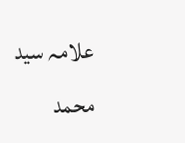علامہ سید محمد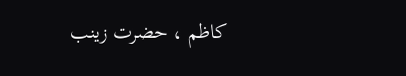کاظم ، حضرت زینب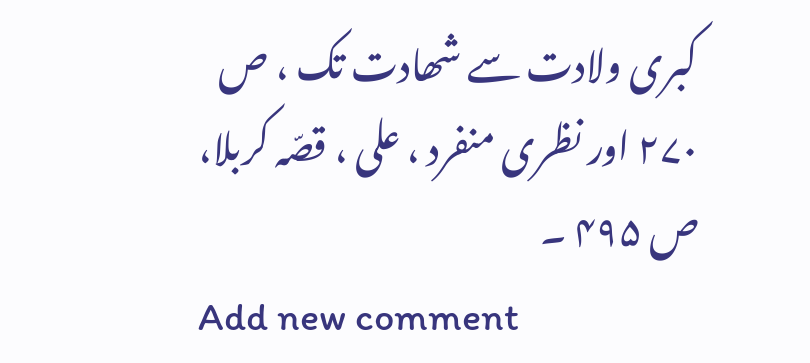کبری ولادت سے شھادت تک ، ص ۲۷۰ اور نظری منفرد ، علی ، قصّہ کربلا، ص ۴۹۵ ۔
Add new comment